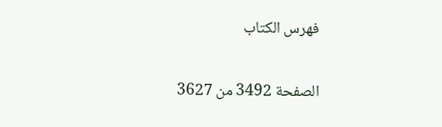فهرس الكتاب

الصفحة 3492 من 3627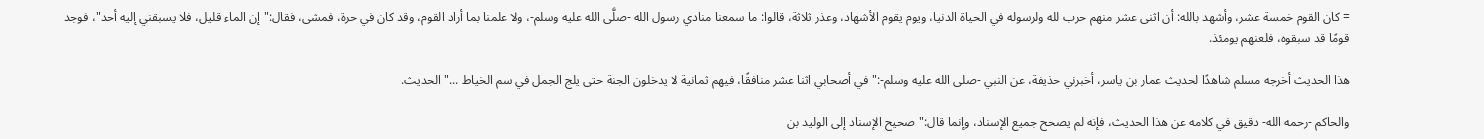= كان القوم خمسة عشر، وأشهد بالله: أن اثنى عشر منهم حرب لله ولرسوله في الحياة الدنيا، ويوم يقوم الأشهاد، وعذر ثلاثة، قالوا: ما سمعنا منادي رسول الله -صلَّى الله عليه وسلم-، ولا علمنا بما أراد القوم، وقد كان في حرة، فمشى، فقال:"إن الماء قليل، فلا يسبقني إليه أحد"، فوجد قومًا قد سبقوه، فلعنهم يومئذ.

هذا الحديث أخرجه مسلم شاهدًا لحديث عمار بن ياسر، أخبرني حذيفة، عن النبي -صلى الله عليه وسلم-:"في أصحابي اثنا عشر منافقًا، فيهم ثمانية لا يدخلون الجنة حتى يلج الجمل في سم الخياط ..."الحديث.

والحاكم -رحمه الله- دقيق في كلامه عن هذا الحديث، فإنه لم يصحح جميع الإسناد، وإنما قال:"صحيح الإسناد إلى الوليد بن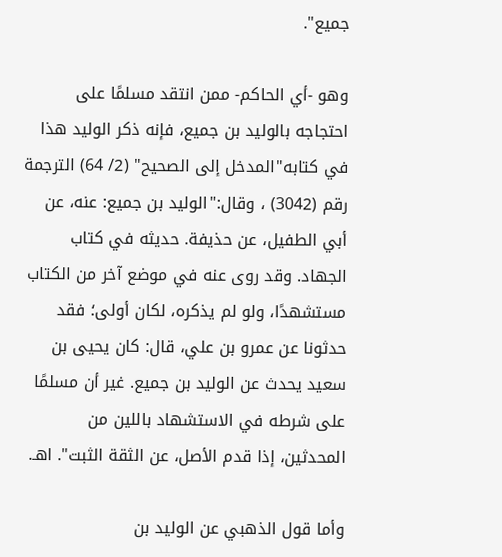جميع".

وهو -أي الحاكم- ممن انتقد مسلمًا على احتجاجه بالوليد بن جميع، فإنه ذكر الوليد هذا في كتابه"المدخل إلى الصحيح" (2/ 64) الترجمة رقم (3042) ، وقال:"الوليد بن جميع: عنه، عن أبي الطفيل، عن حذيفة. حديثه في كتاب الجهاد. وقد روى عنه في موضع آخر من الكتاب مستشهدًا، ولو لم يذكره، لكان أولى؛ فقد حدثونا عن عمرو بن علي، قال: كان يحيى بن سعيد يحدث عن الوليد بن جميع. غير أن مسلمًا على شرطه في الاستشهاد باللين من المحدثين، إذا قدم الأصل، عن الثقة الثبت". اهـ.

وأما قول الذهبي عن الوليد بن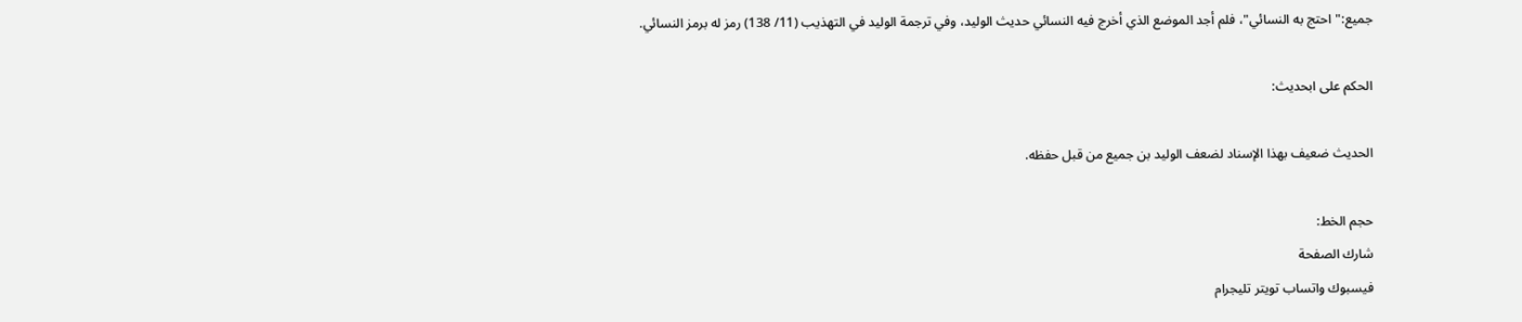جميع:"احتج به النسائي"، فلم أجد الموضع الذي أخرج فيه النسائي حديث الوليد، وفي ترجمة الوليد في التهذيب (11/ 138) رمز له برمز النسائي.

الحكم على ابحديث:

الحديث ضعيف بهذا الإسناد لضعف الوليد بن جميع من قبل حفظه.

حجم الخط:
شارك الصفحة
فيسبوك واتساب تويتر تليجرام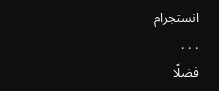انستجرام
. . .
فضلًا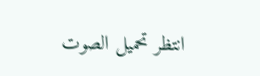انتظر تحميل الصوت